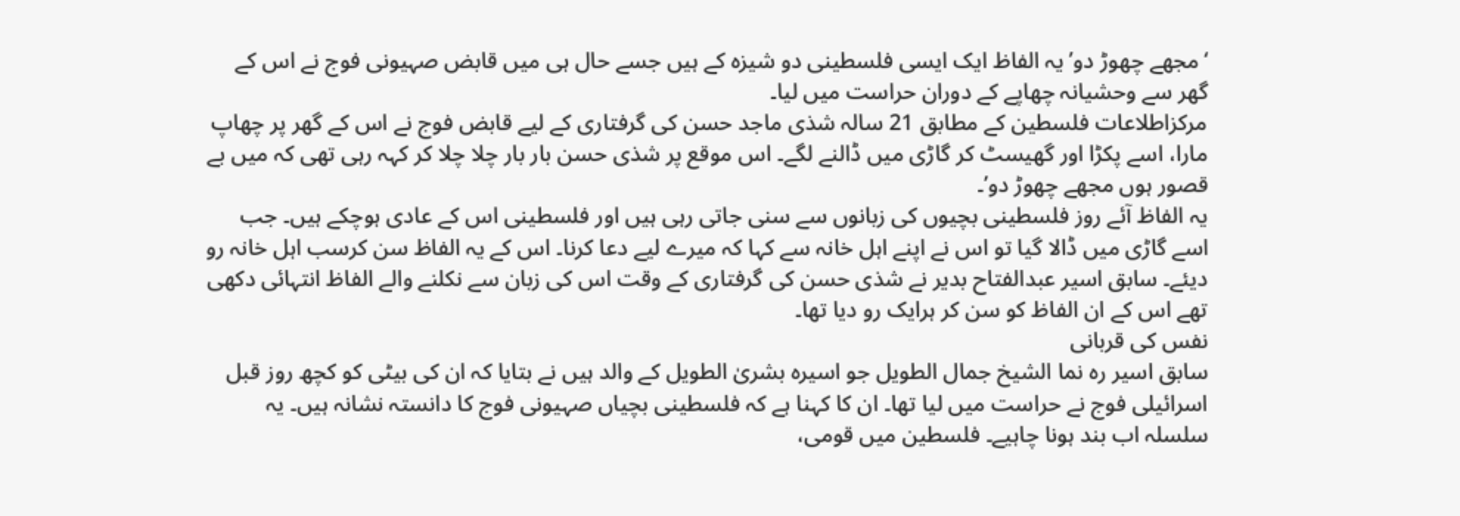‘مجھے چھوڑ دو’ یہ الفاظ ایک ایسی فلسطینی دو شیزہ کے ہیں جسے حال ہی میں قابض صہیونی فوج نے اس کے گھر سے وحشیانہ چھاپے کے دوران حراست میں لیا۔
مرکزاطلاعات فلسطین کے مطابق 21 سالہ شذی ماجد حسن کی گرفتاری کے لیے قابض فوج نے اس کے گھر پر چھاپ مارا، اسے پکڑا اور گھیسٹ کر گاڑی میں ڈالنے لگے۔ اس موقع پر شذی حسن بار بار چلا چلا کر کہہ رہی تھی کہ میں بے قصور ہوں مجھے چھوڑ دو’۔
یہ الفاظ آئے روز فلسطینی بچیوں کی زبانوں سے سنی جاتی رہی ہیں اور فلسطینی اس کے عادی ہوچکے ہیں۔ جب اسے گاڑی میں ڈالا گیا تو اس نے اپنے اہل خانہ سے کہا کہ میرے لیے دعا کرنا۔ اس کے یہ الفاظ سن کرسب اہل خانہ رو دیئے۔ سابق اسیر عبدالفتاح بدیر نے شذی حسن کی گرفتاری کے وقت اس کی زبان سے نکلنے والے الفاظ انتہائی دکھی تھے اس کے ان الفاظ کو سن کر ہرایک رو دیا تھا۔
نفس کی قربانی
سابق اسیر رہ نما الشیخ جمال الطویل جو اسیرہ بشریٰ الطویل کے والد ہیں نے بتایا کہ ان کی بیٹی کو کچھ روز قبل اسرائیلی فوج نے حراست میں لیا تھا۔ ان کا کہنا ہے کہ فلسطینی بچیاں صہیونی فوج کا دانستہ نشانہ ہیں۔ یہ سلسلہ اب بند ہونا چاہیے۔ فلسطین میں قومی،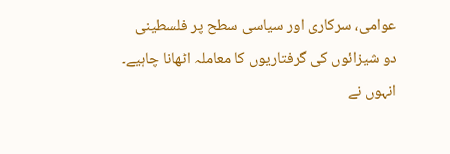عوامی، سرکاری اور سیاسی سطح پر فلسطینی دو شیزائوں کی گرفتاریوں کا معاملہ اٹھانا چاہیے۔
انہوں نے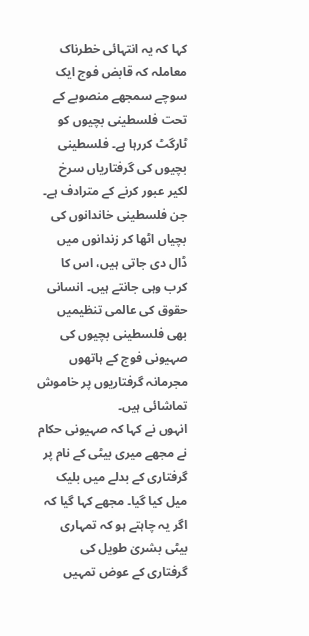کہا کہ یہ انتہائی خطرناک معاملہ کہ قابض فوج ایک سوچے سمجھے منصوبے کے تحت فلسطینی بچیوں کو ٹارگٹ کررہا ہے۔ فلسطینی بچیوں کی گرفتاریاں سرخ لکیر عبور کرنے کے مترادف ہے۔ جن فلسطینی خاندانوں کی بچیاں اٹھا کر زندانوں میں ڈال دی جاتی ہیں، اس کا کرب وہی جانتے ہیں۔ انسانی حقوق کی عالمی تنظیمیں بھی فلسطینی بچیوں کی صہیونی فوج کے ہاتھوں مجرمانہ گرفتاریوں پر خاموش تماشائی ہیں۔
انہوں نے کہا کہ صہیونی حکام نے مجھے میری بیٹی کے نام پر گرفتاری کے بدلے میں بلیک میل کیا گیا۔ مجھے کہا گیا کہ اگر یہ چاہتے ہو کہ تمہاری بیٹی بشریٰ طویل کی گرفتاری کے عوض تمہیں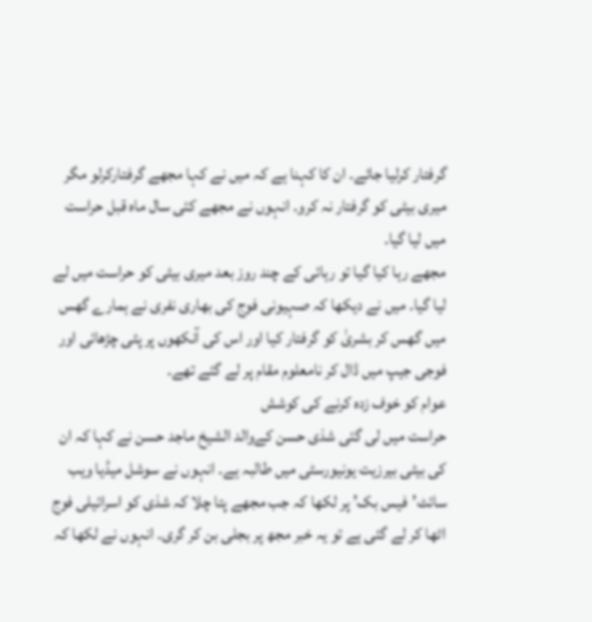گرفتار کرلیا جائے۔ ان کا کہنا ہے کہ میں نے کہا مجھے گرفتارکرلو مگر میری بیٹی کو گرفتار نہ کرو۔ انہوں نے مجھے کئی سال ماہ قبل حراست میں لیا گیا۔
مجھے رہا کیا گیا تو رہائی کے چند روز بعد میری بیٹی کو حراست میں لے لیا گیا۔ میں نے دیکھا کہ صہیونی فوج کی بھاری نفری نے ہمارے گھس میں گھس کر بشریٰ کو گرفتار کیا اور اس کی آنکھوں پر پٹی چڑھائی اور فوجی جیپ میں ڈال کر نامعلوم مقام پر لے گئے تھے۔
عوام کو خوف زدہ کرنے کی کوشش
حراست میں لی گئی شذی حسن کےوالد الشیخ ماجد حسن نے کہا کہ ان کی بیٹی بیرزیت یونیورسٹی میں طالبہ ہے۔ انہوں نے سوشل میڈیا ویب سائٹ’فیس بک’ پر لکھا کہ جب مجھے پتا چلا کہ شذی کو اسرائیلی فوج اٹھا کر لے گئی ہے تو یہ خبر مجھ پر بجلی بن کر گری۔ انہوں نے لکھا کہ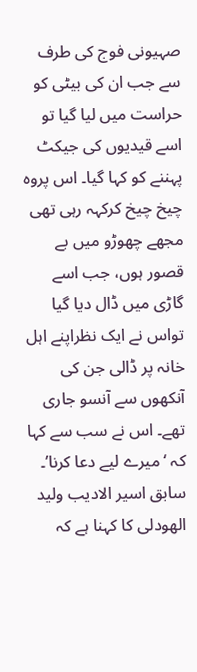صہیونی فوج کی طرف سے جب ان کی بیٹی کو حراست میں لیا گیا تو اسے قیدیوں کی جیکٹ پہننے کو کہا گیا۔ اس پروہ چیخ چیخ کرکہہ رہی تھی مجھے چھوڑو میں بے قصور ہوں، جب اسے گاڑی میں ڈال دیا گیا تواس نے ایک نظراپنے اہل خانہ پر ڈالی جن کی آنکھوں سے آنسو جاری تھے۔ اس نے سب سے کہا کہ ‘میرے لیے دعا کرنا’۔
سابق اسیر الادیب ولید الھودلی کا کہنا ہے کہ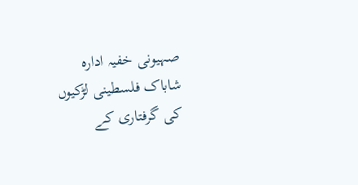صہیونی خفیہ ادارہ شاباک فلسطینی لڑکیوں کی گرفتاری کے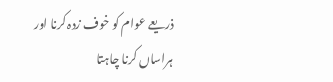ذریعے عوام کو خوف زدہ کرنا اور ہراساں کرنا چاہتا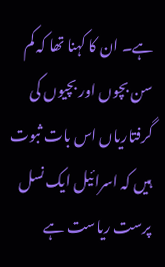ہے۔ ان کا کہنا تھا کہ کم سن بچوں اور بچیوں کی گرفتاریاں اس بات ثبوت ہیں کہ اسرائیل ایک نسل پرست ریاست ہے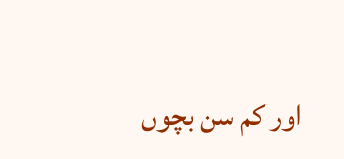اور کم سن بچوں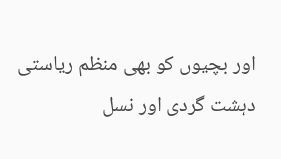اور بچیوں کو بھی منظم ریاستی دہشت گردی اور نسل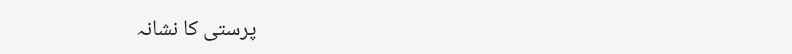پرستی کا نشانہ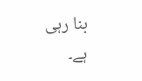بنا رہی ہے۔